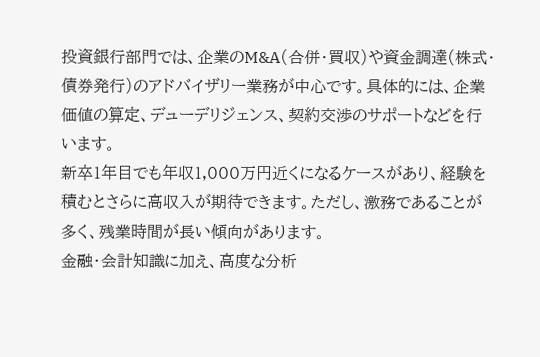投資銀行部門では、企業のM&A(合併・買収)や資金調達(株式・債券発行)のアドバイザリー業務が中心です。具体的には、企業価値の算定、デューデリジェンス、契約交渉のサポートなどを行います。
新卒1年目でも年収1,000万円近くになるケースがあり、経験を積むとさらに高収入が期待できます。ただし、激務であることが多く、残業時間が長い傾向があります。
金融・会計知識に加え、高度な分析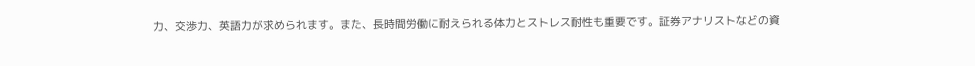力、交渉力、英語力が求められます。また、長時間労働に耐えられる体力とストレス耐性も重要です。証券アナリストなどの資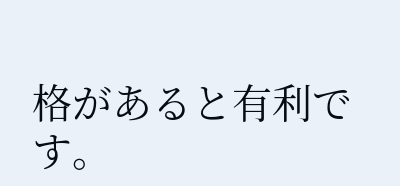格があると有利です。